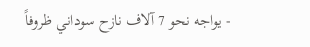- يواجه نحو 7 آلاف نازح سوداني ظروفاً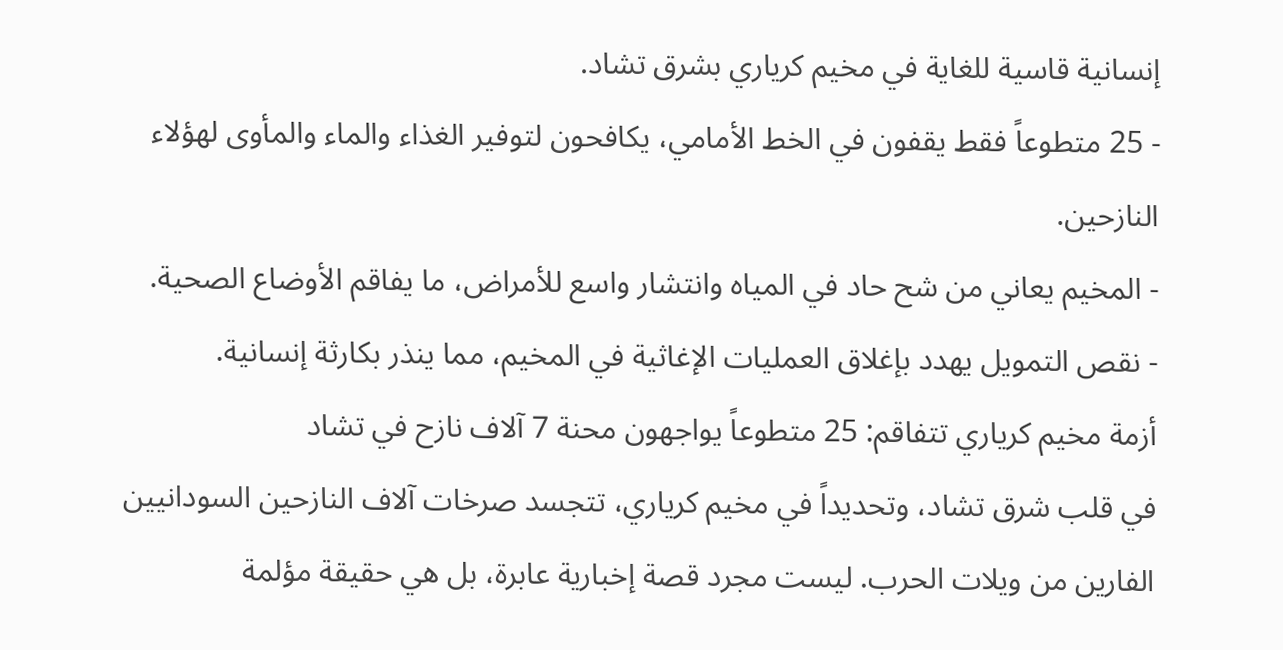إنسانية قاسية للغاية في مخيم كرياري بشرق تشاد.
- 25 متطوعاً فقط يقفون في الخط الأمامي، يكافحون لتوفير الغذاء والماء والمأوى لهؤلاء النازحين.
- المخيم يعاني من شح حاد في المياه وانتشار واسع للأمراض، ما يفاقم الأوضاع الصحية.
- نقص التمويل يهدد بإغلاق العمليات الإغاثية في المخيم، مما ينذر بكارثة إنسانية.
أزمة مخيم كرياري تتفاقم: 25 متطوعاً يواجهون محنة 7 آلاف نازح في تشاد
في قلب شرق تشاد، وتحديداً في مخيم كرياري، تتجسد صرخات آلاف النازحين السودانيين الفارين من ويلات الحرب. ليست مجرد قصة إخبارية عابرة، بل هي حقيقة مؤلمة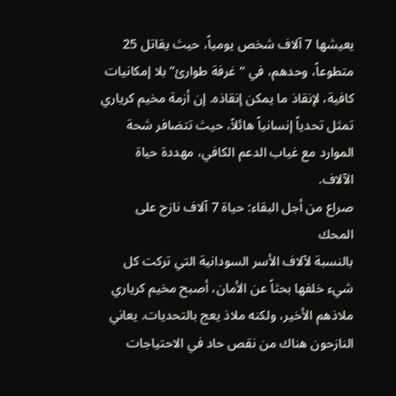يعيشها 7 آلاف شخص يومياً، حيث يقاتل 25 متطوعاً، وحدهم، في “غرفة طوارئ” بلا إمكانيات كافية، لإنقاذ ما يمكن إنقاذه. إن أزمة مخيم كرياري تمثل تحدياً إنسانياً هائلاً، حيث تتضافر شحة الموارد مع غياب الدعم الكافي، مهددة حياة الآلاف.
صراع من أجل البقاء: حياة 7 آلاف نازح على المحك
بالنسبة لآلاف الأسر السودانية التي تركت كل شيء خلفها بحثاً عن الأمان، أصبح مخيم كرياري ملاذهم الأخير، ولكنه ملاذ يعج بالتحديات. يعاني النازحون هناك من نقص حاد في الاحتياجات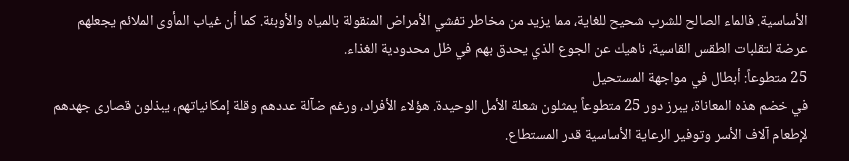الأساسية. فالماء الصالح للشرب شحيح للغاية، مما يزيد من مخاطر تفشي الأمراض المنقولة بالمياه والأوبئة. كما أن غياب المأوى الملائم يجعلهم عرضة لتقلبات الطقس القاسية، ناهيك عن الجوع الذي يحدق بهم في ظل محدودية الغذاء.
25 متطوعاً: أبطال في مواجهة المستحيل
في خضم هذه المعاناة، يبرز دور 25 متطوعاً يمثلون شعلة الأمل الوحيدة. هؤلاء الأفراد، ورغم ضآلة عددهم وقلة إمكانياتهم، يبذلون قصارى جهدهم لإطعام آلاف الأسر وتوفير الرعاية الأساسية قدر المستطاع.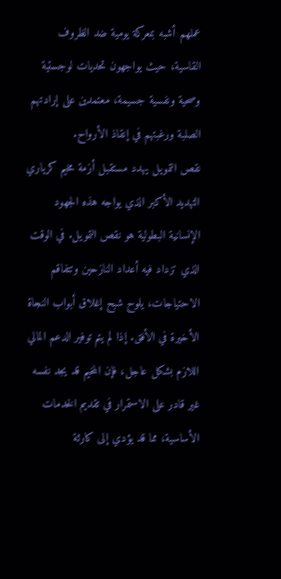عملهم أشبه بمعركة يومية ضد الظروف القاسية، حيث يواجهون تحديات لوجستية وصحية ونفسية جسيمة، معتمدين على إرادتهم الصلبة ورغبتهم في إنقاذ الأرواح.
نقص التمويل يهدد مستقبل أزمة مخيم كرياري
التهديد الأكبر الذي يواجه هذه الجهود الإنسانية البطولية هو نقص التمويل. في الوقت الذي تزداد فيه أعداد النازحين وتتفاقم الاحتياجات، يلوح شبح إغلاق أبواب النجاة الأخيرة في الأفق. إذا لم يتم توفير الدعم المالي اللازم بشكل عاجل، فإن المخيم قد يجد نفسه غير قادر على الاستمرار في تقديم الخدمات الأساسية، مما قد يؤدي إلى كارثة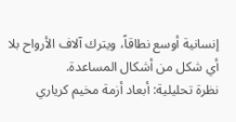إنسانية أوسع نطاقاً، ويترك آلاف الأرواح بلا أي شكل من أشكال المساعدة.
نظرة تحليلية: أبعاد أزمة مخيم كرياري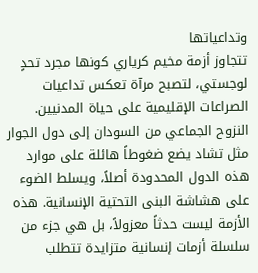وتداعياتها
تتجاوز أزمة مخيم كرياري كونها مجرد تحدٍ لوجستي، لتصبح مرآة تعكس تداعيات الصراعات الإقليمية على حياة المدنيين. النزوح الجماعي من السودان إلى دول الجوار مثل تشاد يضع ضغوطاً هائلة على موارد هذه الدول المحدودة أصلاً، ويسلط الضوء على هشاشة البنى التحتية الإنسانية. هذه الأزمة ليست حدثاً معزولاً، بل هي جزء من سلسلة أزمات إنسانية متزايدة تتطلب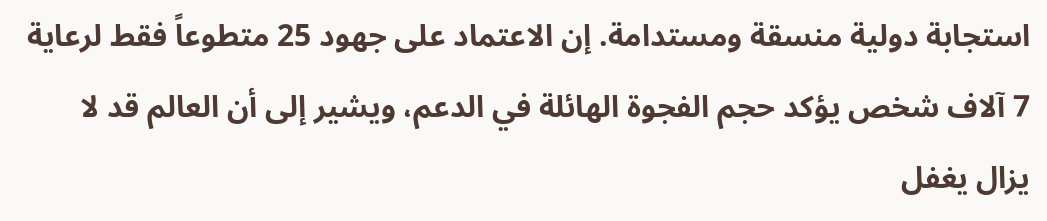استجابة دولية منسقة ومستدامة. إن الاعتماد على جهود 25 متطوعاً فقط لرعاية 7 آلاف شخص يؤكد حجم الفجوة الهائلة في الدعم، ويشير إلى أن العالم قد لا يزال يغفل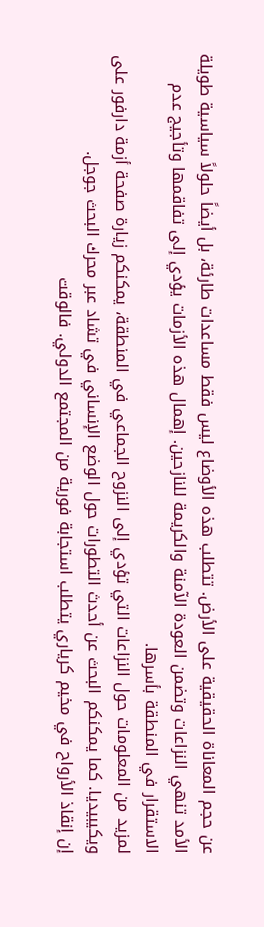عن حجم المعاناة الحقيقية على الأرض. تتطلب هذه الأوضاع ليس فقط مساعدات طارئة، بل أيضاً حلولاً سياسية طويلة الأمد تنهي النزاعات وتضمن العودة الآمنة والكريمة للنازحين. إهمال هذه الأزمات يؤدي إلى تفاقمها وتأجيج عدم الاستقرار في المنطقة بأسرها.
لمزيد من المعلومات حول النزاعات التي تؤدي إلى النزوح الجماعي في المنطقة، يمكنكم زيارة صفحة أزمة دارفور على ويكيبيديا. كما يمكنكم البحث عن أحدث التطورات حول الوضع الإنساني في تشاد عبر محرك البحث جوجل.
إن إنقاذ الأرواح في مخيم كرياري يتطلب استجابة فورية من المجتمع الدولي. فالوقت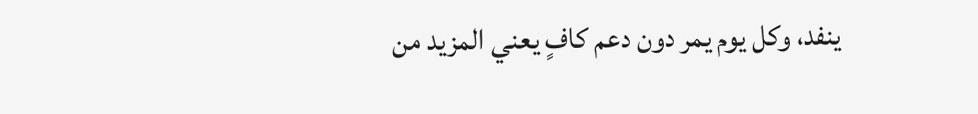ينفد، وكل يوم يمر دون دعم كافٍ يعني المزيد من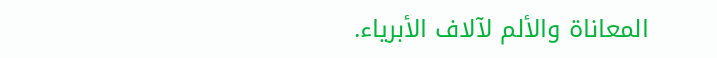المعاناة والألم لآلاف الأبرياء.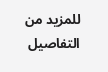للمزيد من التفاصيل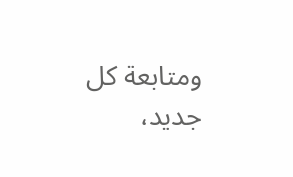ومتابعة كل جديد،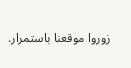زوروا موقعنا باستمرار.